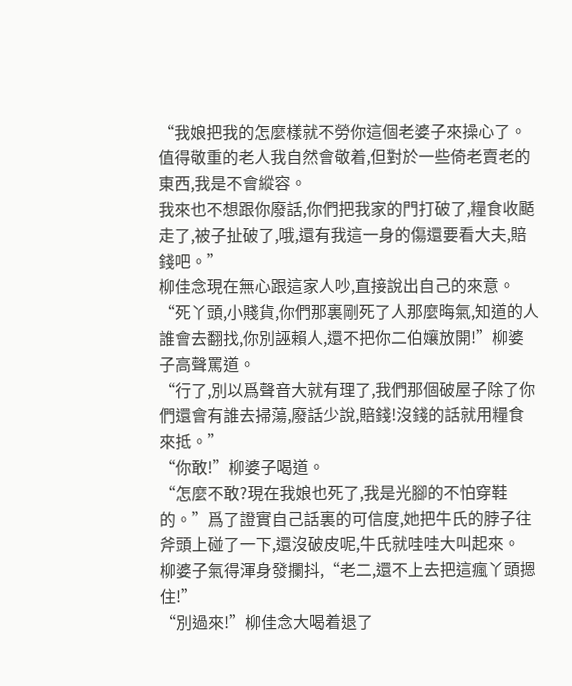“我娘把我的怎麼樣就不勞你這個老婆子來操心了。值得敬重的老人我自然會敬着,但對於一些倚老賣老的東西,我是不會縱容。
我來也不想跟你廢話,你們把我家的門打破了,糧食收颳走了,被子扯破了,哦,還有我這一身的傷還要看大夫,賠錢吧。”
柳佳念現在無心跟這家人吵,直接說出自己的來意。
“死丫頭,小賤貨,你們那裏剛死了人那麼晦氣,知道的人誰會去翻找,你別誣賴人,還不把你二伯孃放開!”柳婆子高聲罵道。
“行了,別以爲聲音大就有理了,我們那個破屋子除了你們還會有誰去掃蕩,廢話少說,賠錢!沒錢的話就用糧食來抵。”
“你敢!”柳婆子喝道。
“怎麼不敢?現在我娘也死了,我是光腳的不怕穿鞋的。”爲了證實自己話裏的可信度,她把牛氏的脖子往斧頭上碰了一下,還沒破皮呢,牛氏就哇哇大叫起來。
柳婆子氣得渾身發攔抖,“老二,還不上去把這瘋丫頭摁住!”
“別過來!”柳佳念大喝着退了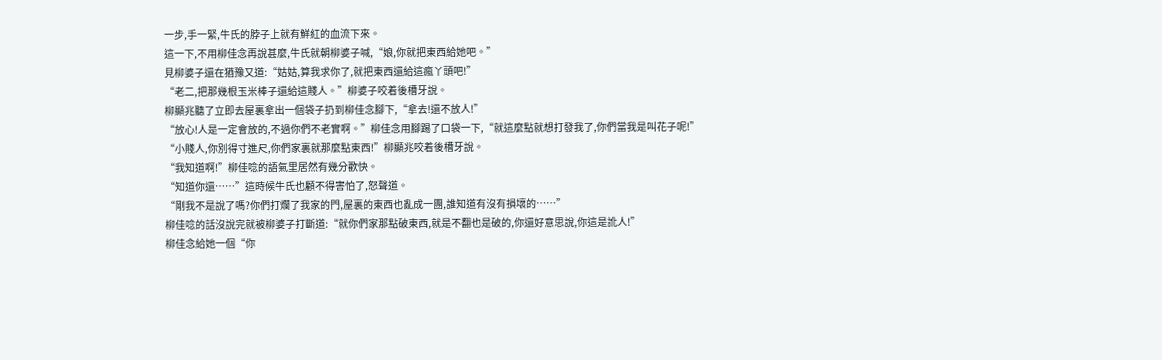一步,手一緊,牛氏的脖子上就有鮮紅的血流下來。
這一下,不用柳佳念再說甚麼,牛氏就朝柳婆子喊,“娘,你就把東西給她吧。”
見柳婆子還在猶豫又道:“姑姑,算我求你了,就把東西還給這瘋丫頭吧!”
“老二,把那幾根玉米棒子還給這賤人。”柳婆子咬着後槽牙說。
柳顯兆聽了立即去屋裏拿出一個袋子扔到柳佳念腳下,“拿去!還不放人!”
“放心!人是一定會放的,不過你們不老實啊。”柳佳念用腳踢了口袋一下,“就這麼點就想打發我了,你們當我是叫花子呢!”
“小賤人,你別得寸進尺,你們家裏就那麼點東西!”柳顯兆咬着後槽牙說。
“我知道啊!”柳佳唸的語氣里居然有幾分歡快。
“知道你還……”這時候牛氏也顧不得害怕了,怒聲道。
“剛我不是說了嗎?你們打爛了我家的門,屋裏的東西也亂成一團,誰知道有沒有損壞的……”
柳佳唸的話沒說完就被柳婆子打斷道:“就你們家那點破東西,就是不翻也是破的,你還好意思說,你這是訛人!”
柳佳念給她一個“你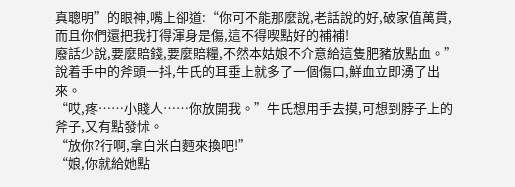真聰明”的眼神,嘴上卻道:“你可不能那麼說,老話說的好,破家值萬貫,而且你們還把我打得渾身是傷,這不得喫點好的補補!
廢話少說,要麼賠錢,要麼賠糧,不然本姑娘不介意給這隻肥豬放點血。”說着手中的斧頭一抖,牛氏的耳垂上就多了一個傷口,鮮血立即湧了出來。
“哎,疼……小賤人……你放開我。”牛氏想用手去摸,可想到脖子上的斧子,又有點發怵。
“放你?行啊,拿白米白麪來換吧!”
“娘,你就給她點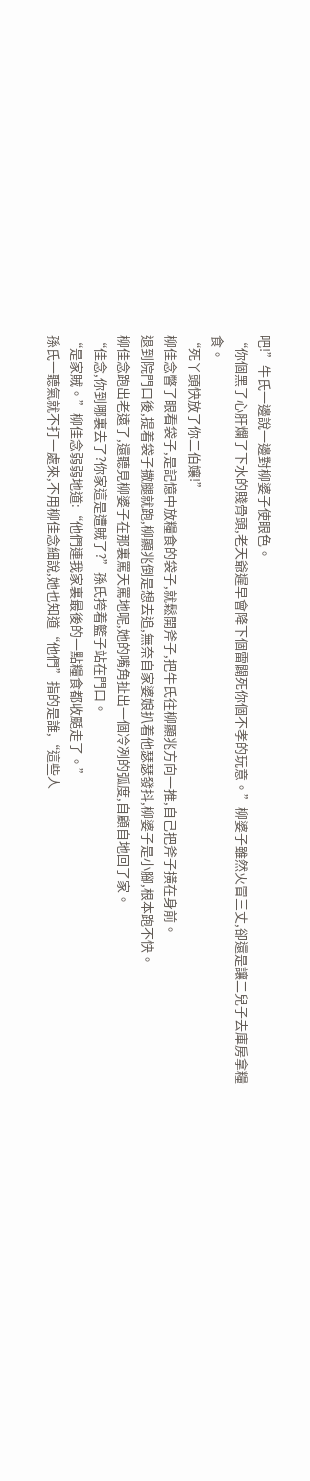吧!”牛氏一邊說一邊對柳婆子使眼色。
“你個黑了心肝爛了下水的賤骨頭,老天爺遲早會降下個雷闢死你個不孝的玩意。”柳婆子雖然火冒三丈,卻還是讓二兒子去庫房拿糧食。
“死丫頭快放了你二伯孃!”
柳佳念瞥了眼看袋子,是記憶中放糧食的袋子,就鬆開斧子,把牛氏往柳顯兆方向一推,自己把斧子撗在身前。
退到院門口後,提着袋子撒腿就跑,柳顯兆倒是想去追,無奈自家婆娘扒着他瑟瑟發抖,柳婆子是小腳,根本跑不快。
柳佳念跑出老遠了,還聽見柳婆子在那裏罵天罵地呢,她的嘴角扯出一個冷冽的弧度,自顧自地回了家。
“佳念,你到哪裏去了?你家這是遭賊了?”孫氏挎着籃子站在門口。
“是家賊。”柳佳念弱弱地道:“他們連我家裏最後的一點糧食都收颳走了。”
孫氏一聽氣就不打一處來,不用柳佳念細說,她也知道“他們”指的是誰,“這些人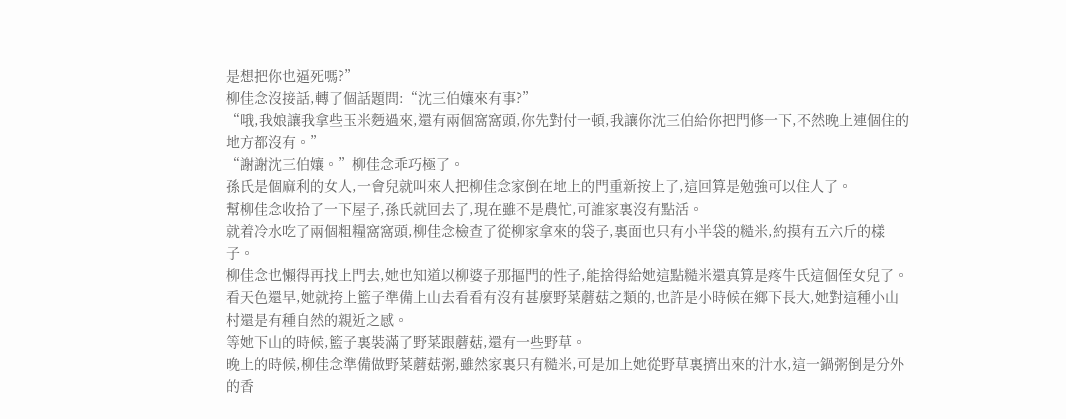是想把你也逼死嗎?”
柳佳念沒接話,轉了個話題問:“沈三伯孃來有事?”
“哦,我娘讓我拿些玉米麪過來,還有兩個窩窩頭,你先對付一頓,我讓你沈三伯給你把門修一下,不然晚上連個住的地方都沒有。”
“謝謝沈三伯孃。”柳佳念乖巧極了。
孫氏是個麻利的女人,一會兒就叫來人把柳佳念家倒在地上的門重新按上了,這回算是勉強可以住人了。
幫柳佳念收拾了一下屋子,孫氏就回去了,現在雖不是農忙,可誰家裏沒有點活。
就着冷水吃了兩個粗糧窩窩頭,柳佳念檢查了從柳家拿來的袋子,裏面也只有小半袋的糙米,約摸有五六斤的樣子。
柳佳念也懶得再找上門去,她也知道以柳婆子那摳門的性子,能捨得給她這點糙米還真算是疼牛氏這個侄女兒了。
看天色還早,她就挎上籃子準備上山去看看有沒有甚麼野菜蘑菇之類的,也許是小時候在鄉下長大,她對這種小山村還是有種自然的親近之感。
等她下山的時候,籃子裏裝滿了野菜跟蘑菇,還有一些野草。
晚上的時候,柳佳念準備做野菜蘑菇粥,雖然家裏只有糙米,可是加上她從野草裏擠出來的汁水,這一鍋粥倒是分外的香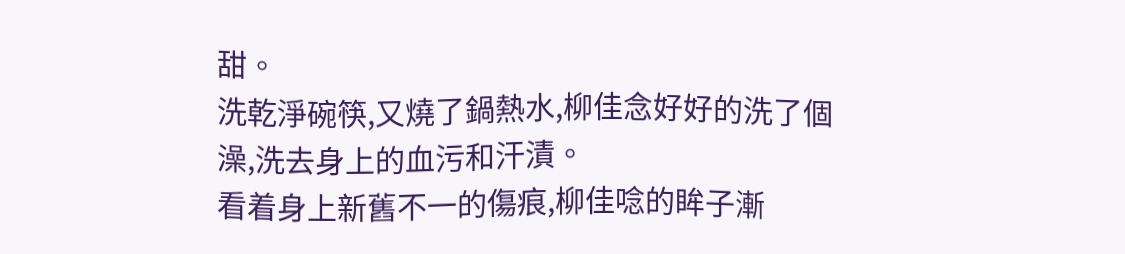甜。
洗乾淨碗筷,又燒了鍋熱水,柳佳念好好的洗了個澡,洗去身上的血污和汗漬。
看着身上新舊不一的傷痕,柳佳唸的眸子漸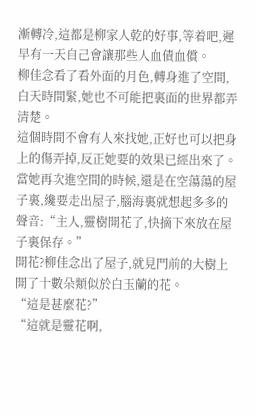漸轉冷,這都是柳家人乾的好事,等着吧,遲早有一天自己會讓那些人血債血償。
柳佳念看了看外面的月色,轉身進了空間,白天時間緊,她也不可能把裏面的世界都弄清楚。
這個時間不會有人來找她,正好也可以把身上的傷弄掉,反正她要的效果已經出來了。
當她再次進空間的時候,還是在空蕩蕩的屋子裏,纔要走出屋子,腦海裏就想起多多的聲音:“主人,靈樹開花了,快摘下來放在屋子裏保存。”
開花?柳佳念出了屋子,就見門前的大樹上開了十數朵類似於白玉蘭的花。
“這是甚麼花?”
“這就是靈花啊,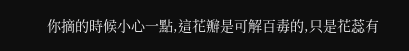你摘的時候小心一點,這花瓣是可解百毒的,只是花蕊有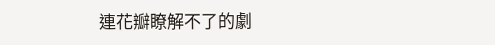連花瓣瞭解不了的劇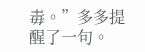毒。”多多提醒了一句。